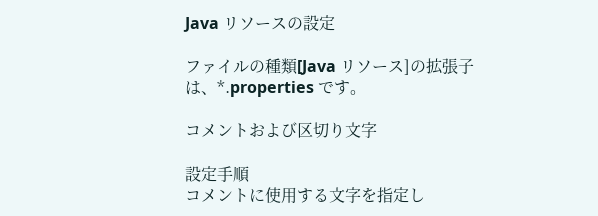Java リソースの設定

ファイルの種類[Java リソース]の拡張子は、*.properties です。

コメントおよび区切り文字

設定手順
コメントに使用する文字を指定し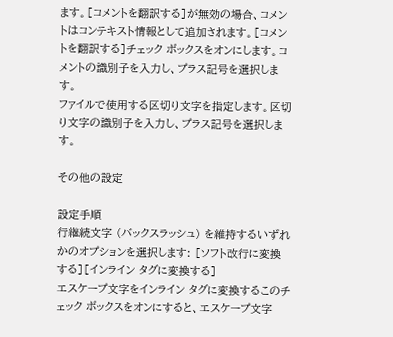ます。[コメントを翻訳する]が無効の場合、コメントはコンテキスト情報として追加されます。[コメントを翻訳する]チェック ボックスをオンにします。コメントの識別子を入力し、プラス記号を選択します。
ファイルで使用する区切り文字を指定します。区切り文字の識別子を入力し、プラス記号を選択します。

その他の設定

設定手順
行継続文字 (バックスラッシュ) を維持するいずれかのオプションを選択します: [ソフト改行に変換する][インライン タグに変換する]
エスケープ文字をインライン タグに変換するこのチェック ボックスをオンにすると、エスケープ文字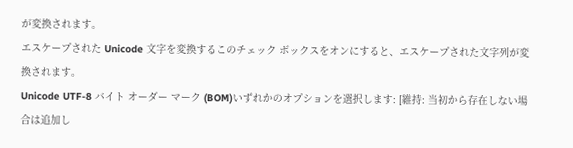が変換されます。
エスケープされた Unicode 文字を変換するこのチェック ボックスをオンにすると、エスケープされた文字列が変換されます。
Unicode UTF-8 バイト オーダー マーク (BOM)いずれかのオプションを選択します: [維持: 当初から存在しない場合は追加し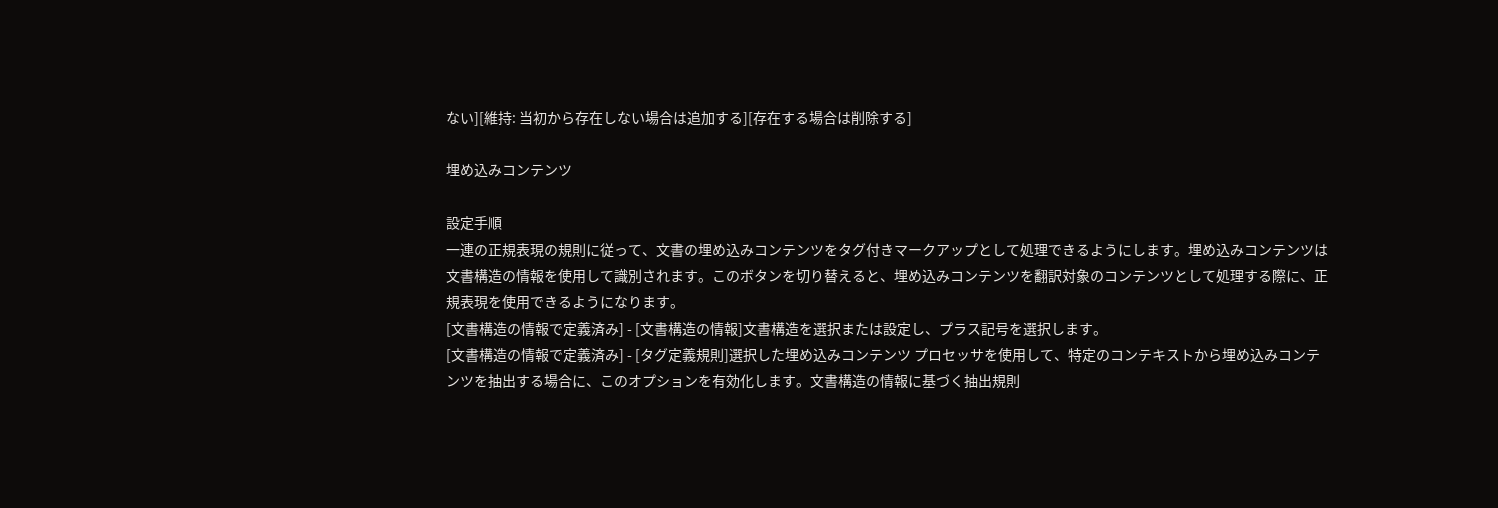ない][維持: 当初から存在しない場合は追加する][存在する場合は削除する]

埋め込みコンテンツ

設定手順
一連の正規表現の規則に従って、文書の埋め込みコンテンツをタグ付きマークアップとして処理できるようにします。埋め込みコンテンツは文書構造の情報を使用して識別されます。このボタンを切り替えると、埋め込みコンテンツを翻訳対象のコンテンツとして処理する際に、正規表現を使用できるようになります。
[文書構造の情報で定義済み] - [文書構造の情報]文書構造を選択または設定し、プラス記号を選択します。
[文書構造の情報で定義済み] - [タグ定義規則]選択した埋め込みコンテンツ プロセッサを使用して、特定のコンテキストから埋め込みコンテンツを抽出する場合に、このオプションを有効化します。文書構造の情報に基づく抽出規則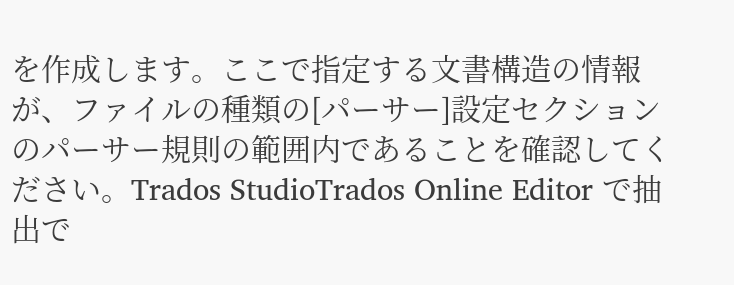を作成します。ここで指定する文書構造の情報が、ファイルの種類の[パーサー]設定セクションのパーサー規則の範囲内であることを確認してください。Trados StudioTrados Online Editor で抽出で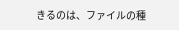きるのは、ファイルの種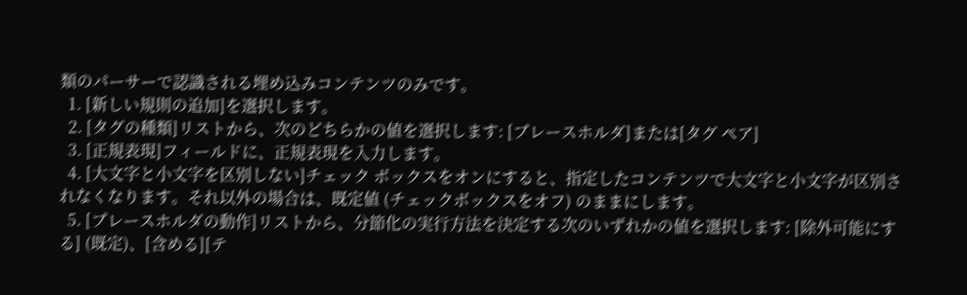類のパーサーで認識される埋め込みコンテンツのみです。
  1. [新しい規則の追加]を選択します。
  2. [タグの種類]リストから、次のどちらかの値を選択します: [プレースホルダ]または[タグ ペア]
  3. [正規表現]フィールドに、正規表現を入力します。
  4. [大文字と小文字を区別しない]チェック ボックスをオンにすると、指定したコンテンツで大文字と小文字が区別されなくなります。それ以外の場合は、既定値 (チェックボックスをオフ) のままにします。
  5. [プレースホルダの動作]リストから、分節化の実行方法を決定する次のいずれかの値を選択します: [除外可能にする] (既定)、[含める][テ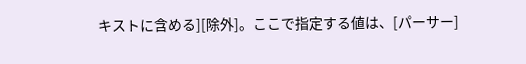キストに含める][除外]。ここで指定する値は、[パーサー]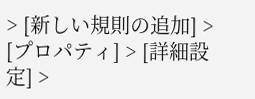> [新しい規則の追加] > [プロパティ] > [詳細設定] >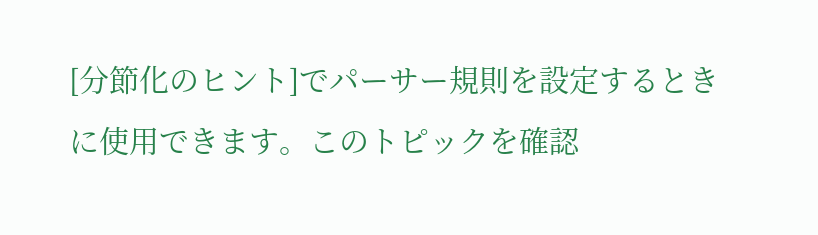[分節化のヒント]でパーサー規則を設定するときに使用できます。このトピックを確認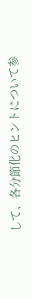して、各分節化のヒントについて参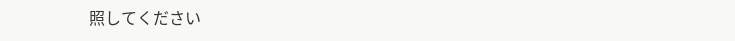照してください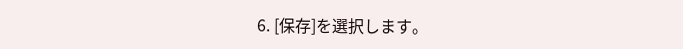6. [保存]を選択します。